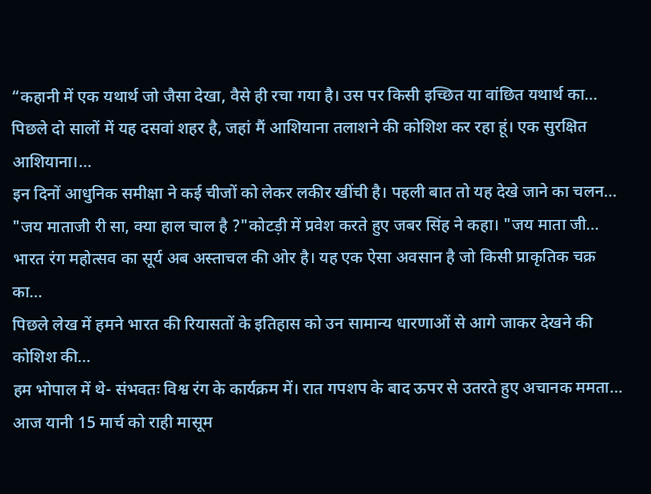“कहानी में एक यथार्थ जो जैसा देखा, वैसे ही रचा गया है। उस पर किसी इच्छित या वांछित यथार्थ का…
पिछले दो सालों में यह दसवां शहर है, जहां मैं आशियाना तलाशने की कोशिश कर रहा हूं। एक सुरक्षित आशियाना।…
इन दिनों आधुनिक समीक्षा ने कई चीजों को लेकर लकीर खींची है। पहली बात तो यह देखे जाने का चलन…
"जय माताजी री सा, क्या हाल चाल है ?"कोटड़ी में प्रवेश करते हुए जबर सिंह ने कहा। "जय माता जी…
भारत रंग महोत्सव का सूर्य अब अस्ताचल की ओर है। यह एक ऐसा अवसान है जो किसी प्राकृतिक चक्र का…
पिछले लेख में हमने भारत की रियासतों के इतिहास को उन सामान्य धारणाओं से आगे जाकर देखने की कोशिश की…
हम भोपाल में थे- संभवतः विश्व रंग के कार्यक्रम में। रात गपशप के बाद ऊपर से उतरते हुए अचानक ममता…
आज यानी 15 मार्च को राही मासूम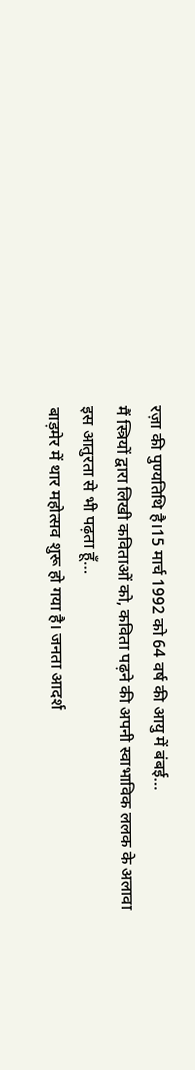रज़ा की पुण्यतिथि है।15 मार्च 1992 को 64 वर्ष की आयु में बंबई…
मैं स्त्रियों द्वारा लिखी कविताओं को, कविता पढ़ने की अपनी स्वाभाविक ललक के अलावा इस आतुरता से भी पढ़ता हूँ…
बाड़मेर में थार महोत्सव शुरू हो गया है। जनता आदर्श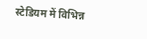स्टेडियम में विभिन्न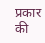प्रकार की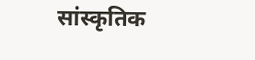सांस्कृतिक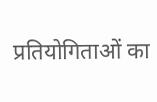प्रतियोगिताओं का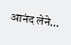आनंद लेने…